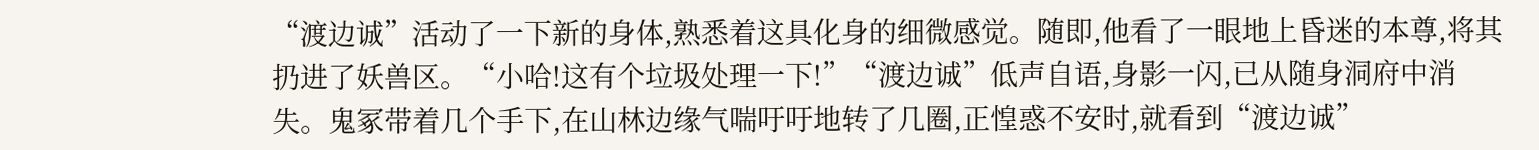“渡边诚”活动了一下新的身体,熟悉着这具化身的细微感觉。随即,他看了一眼地上昏迷的本尊,将其扔进了妖兽区。“小哈!这有个垃圾处理一下!”“渡边诚”低声自语,身影一闪,已从随身洞府中消失。鬼冢带着几个手下,在山林边缘气喘吁吁地转了几圈,正惶惑不安时,就看到“渡边诚”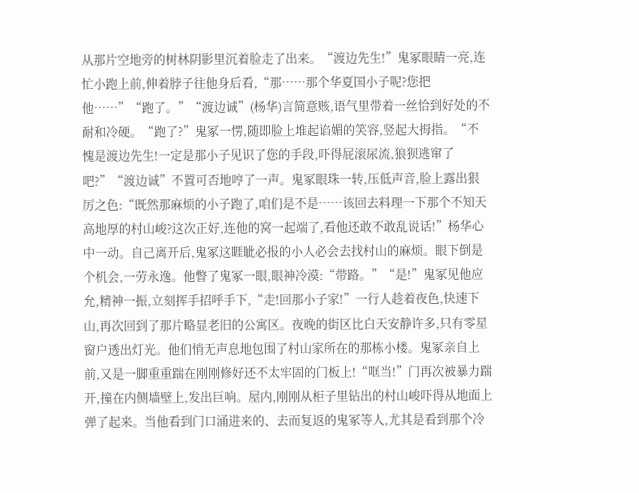从那片空地旁的树林阴影里沉着脸走了出来。“渡边先生!”鬼冢眼睛一亮,连忙小跑上前,伸着脖子往他身后看,“那……那个华夏国小子呢?您把他……”“跑了。”“渡边诚”(杨华)言简意赅,语气里带着一丝恰到好处的不耐和冷硬。“跑了?”鬼冢一愣,随即脸上堆起谄媚的笑容,竖起大拇指。“不愧是渡边先生!一定是那小子见识了您的手段,吓得屁滚尿流,狼狈逃窜了吧?”“渡边诚”不置可否地哼了一声。鬼冢眼珠一转,压低声音,脸上露出狠厉之色:“既然那麻烦的小子跑了,咱们是不是……该回去料理一下那个不知天高地厚的村山峻?这次正好,连他的窝一起端了,看他还敢不敢乱说话!”杨华心中一动。自己离开后,鬼冢这睚眦必报的小人必会去找村山的麻烦。眼下倒是个机会,一劳永逸。他瞥了鬼冢一眼,眼神冷漠:“带路。”“是!”鬼冢见他应允,精神一振,立刻挥手招呼手下,“走!回那小子家!”一行人趁着夜色,快速下山,再次回到了那片略显老旧的公寓区。夜晚的街区比白天安静许多,只有零星窗户透出灯光。他们悄无声息地包围了村山家所在的那栋小楼。鬼冢亲自上前,又是一脚重重踹在刚刚修好还不太牢固的门板上!“哐当!”门再次被暴力踹开,撞在内侧墙壁上,发出巨响。屋内,刚刚从柜子里钻出的村山峻吓得从地面上弹了起来。当他看到门口涌进来的、去而复返的鬼冢等人,尤其是看到那个冷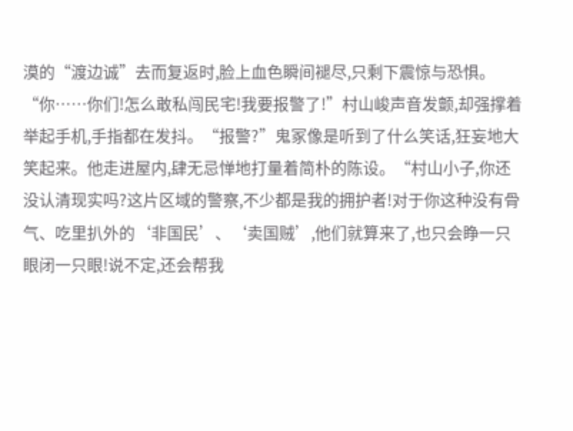漠的“渡边诚”去而复返时,脸上血色瞬间褪尽,只剩下震惊与恐惧。“你……你们!怎么敢私闯民宅!我要报警了!”村山峻声音发颤,却强撑着举起手机,手指都在发抖。“报警?”鬼冢像是听到了什么笑话,狂妄地大笑起来。他走进屋内,肆无忌惮地打量着简朴的陈设。“村山小子,你还没认清现实吗?这片区域的警察,不少都是我的拥护者!对于你这种没有骨气、吃里扒外的‘非国民’、‘卖国贼’,他们就算来了,也只会睁一只眼闭一只眼!说不定,还会帮我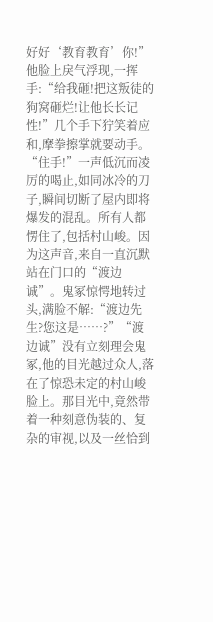好好‘教育教育’你!”他脸上戾气浮现,一挥手:“给我砸!把这叛徒的狗窝砸烂!让他长长记性!”几个手下狞笑着应和,摩拳擦掌就要动手。“住手!”一声低沉而凌厉的喝止,如同冰冷的刀子,瞬间切断了屋内即将爆发的混乱。所有人都愣住了,包括村山峻。因为这声音,来自一直沉默站在门口的“渡边诚”。鬼冢惊愕地转过头,满脸不解:“渡边先生?您这是……?”“渡边诚”没有立刻理会鬼冢,他的目光越过众人,落在了惊恐未定的村山峻脸上。那目光中,竟然带着一种刻意伪装的、复杂的审视,以及一丝恰到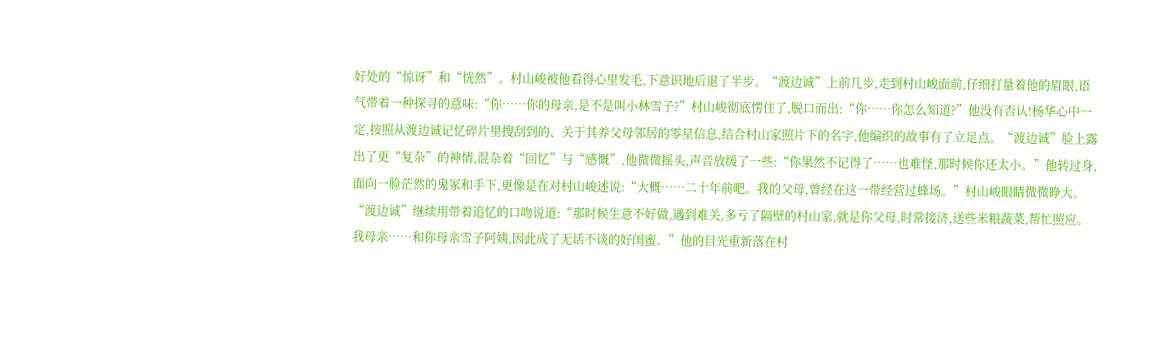好处的“惊讶”和“恍然”。村山峻被他看得心里发毛,下意识地后退了半步。“渡边诚”上前几步,走到村山峻面前,仔细打量着他的眉眼,语气带着一种探寻的意味:“你……你的母亲,是不是叫小林雪子?”村山峻彻底愣住了,脱口而出:“你……你怎么知道?”他没有否认!杨华心中一定,按照从渡边诚记忆碎片里搜刮到的、关于其养父母邻居的零星信息,结合村山家照片下的名字,他编织的故事有了立足点。“渡边诚”脸上露出了更“复杂”的神情,混杂着“回忆”与“感慨”,他微微摇头,声音放缓了一些:“你果然不记得了……也难怪,那时候你还太小。”他转过身,面向一脸茫然的鬼冢和手下,更像是在对村山峻述说:“大概……二十年前吧。我的父母,曾经在这一带经营过蜂场。”村山峻眼睛微微睁大。“渡边诚”继续用带着追忆的口吻说道:“那时候生意不好做,遇到难关,多亏了隔壁的村山家,就是你父母,时常接济,送些米粮蔬菜,帮忙照应。我母亲……和你母亲雪子阿姨,因此成了无话不谈的好闺蜜。”他的目光重新落在村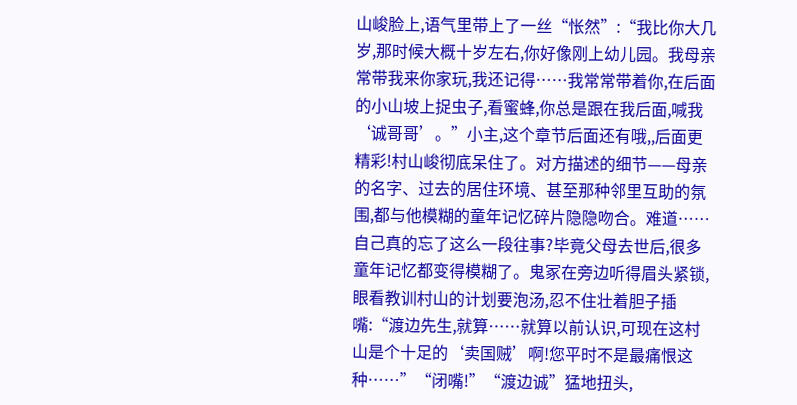山峻脸上,语气里带上了一丝“怅然”:“我比你大几岁,那时候大概十岁左右,你好像刚上幼儿园。我母亲常带我来你家玩,我还记得……我常常带着你,在后面的小山坡上捉虫子,看蜜蜂,你总是跟在我后面,喊我‘诚哥哥’。”小主,这个章节后面还有哦,,后面更精彩!村山峻彻底呆住了。对方描述的细节——母亲的名字、过去的居住环境、甚至那种邻里互助的氛围,都与他模糊的童年记忆碎片隐隐吻合。难道……自己真的忘了这么一段往事?毕竟父母去世后,很多童年记忆都变得模糊了。鬼冢在旁边听得眉头紧锁,眼看教训村山的计划要泡汤,忍不住壮着胆子插嘴:“渡边先生,就算……就算以前认识,可现在这村山是个十足的‘卖国贼’啊!您平时不是最痛恨这种……”“闭嘴!”“渡边诚”猛地扭头,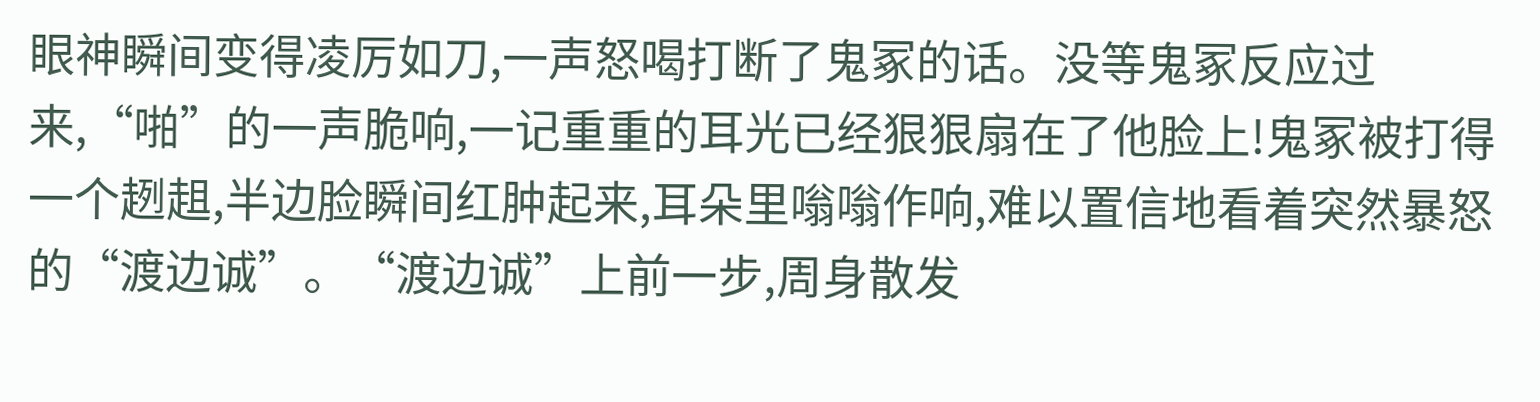眼神瞬间变得凌厉如刀,一声怒喝打断了鬼冢的话。没等鬼冢反应过来,“啪”的一声脆响,一记重重的耳光已经狠狠扇在了他脸上!鬼冢被打得一个趔趄,半边脸瞬间红肿起来,耳朵里嗡嗡作响,难以置信地看着突然暴怒的“渡边诚”。“渡边诚”上前一步,周身散发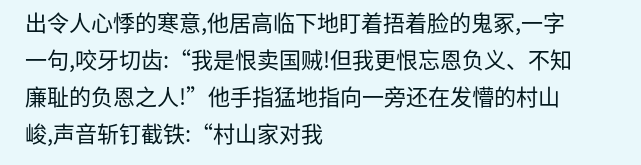出令人心悸的寒意,他居高临下地盯着捂着脸的鬼冢,一字一句,咬牙切齿:“我是恨卖国贼!但我更恨忘恩负义、不知廉耻的负恩之人!”他手指猛地指向一旁还在发懵的村山峻,声音斩钉截铁:“村山家对我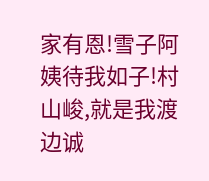家有恩!雪子阿姨待我如子!村山峻,就是我渡边诚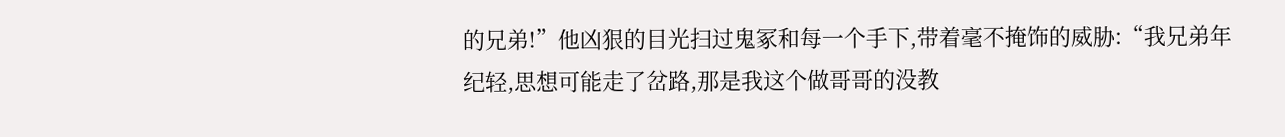的兄弟!”他凶狠的目光扫过鬼冢和每一个手下,带着毫不掩饰的威胁:“我兄弟年纪轻,思想可能走了岔路,那是我这个做哥哥的没教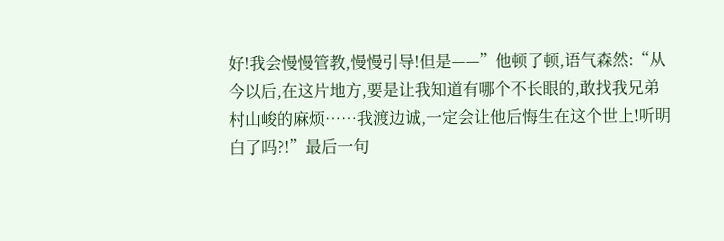好!我会慢慢管教,慢慢引导!但是——”他顿了顿,语气森然:“从今以后,在这片地方,要是让我知道有哪个不长眼的,敢找我兄弟村山峻的麻烦……我渡边诚,一定会让他后悔生在这个世上!听明白了吗?!”最后一句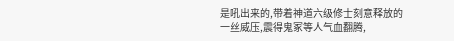是吼出来的,带着神道六级修士刻意释放的一丝威压,震得鬼冢等人气血翻腾,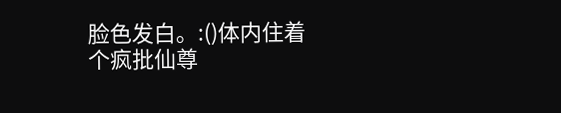脸色发白。:()体内住着个疯批仙尊